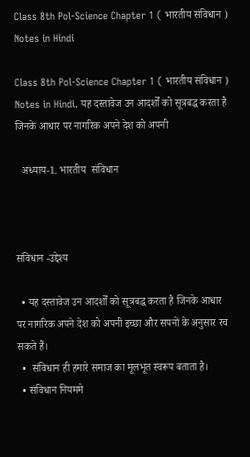Class 8th Pol-Science Chapter 1 ( भारतीय संविधान ) Notes in Hindi

Class 8th Pol-Science Chapter 1 ( भारतीय संविधान ) Notes in Hindi. यह दस्तावेज उन आदर्शों को सूत्रबद्ध करता है जिनके आधार पर नागरिक अपने देश को अपनी

  अध्याय-1. भारतीय  संविधान



संविधान -उद्देश्य

  • यह दस्तावेज उन आदर्शों को सूत्रबद्ध करता है जिनके आधार पर नागरिक अपने देश को अपनी इच्छा और सपनों के अनुसार रच सकते हैं।
  •  संविधान ही हमारे समाज का मूलभूत स्वरूप बताता है।
  • संविधान नियममे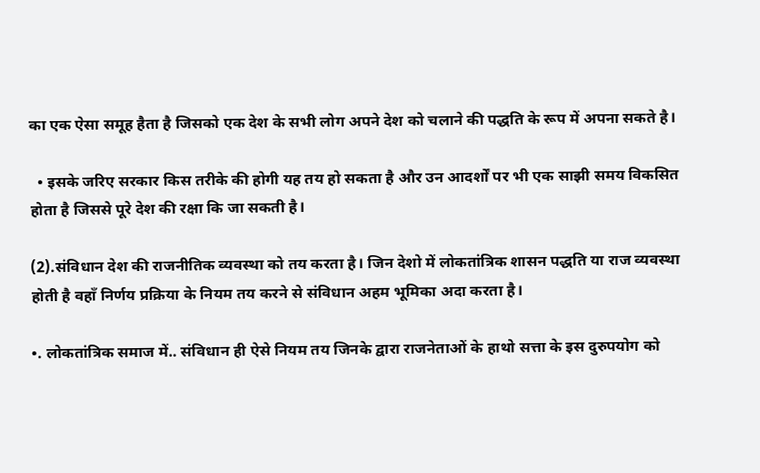का एक ऐसा समूह हैता है जिसको एक देश के सभी लोग अपने देश को चलाने की पद्धति के रूप में अपना सकते है।

  • इसके जरिए सरकार किस तरीके की होगी यह तय हो सकता है और उन आदर्शों पर भी एक साझी समय विकसित होता है जिससे पूरे देश की रक्षा कि जा सकती है।

(2).संविधान देश की राजनीतिक व्यवस्था को तय करता है। जिन देशो में लोकतांत्रिक शासन पद्धति या राज व्यवस्था होती है वहाँ निर्णय प्रक्रिया के नियम तय करने से संविधान अहम भूमिका अदा करता है।

•. लोकतांत्रिक समाज में.. संविधान ही ऐसे नियम तय जिनके द्वारा राजनेताओं के हाथो सत्ता के इस दुरुपयोग को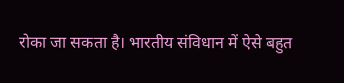रोका जा सकता है। भारतीय संविधान में ऐसे बहुत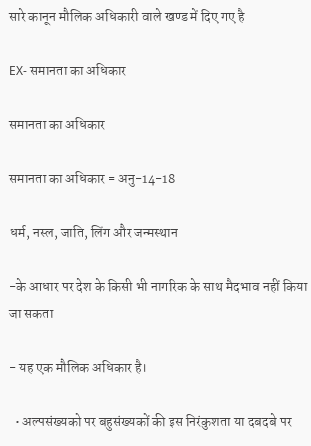सारे कानून मौलिक अधिकारी वाले खण्ड में दिए गए है

EX- समानता का अधिकार

समानता का अधिकार

समानता का अधिकार = अनु-14-18

धर्म, नस्ल, जाति, लिंग और जन्मस्थान

-के आधार पर देश के किसी भी नागरिक के साथ मैद‌भाव नहीं किया जा सकता

- यह एक मौलिक अधिकार है।

  • अल्पसंख्यको पर बहुसंख्यकों की इस निरंकुशता या दबदबे पर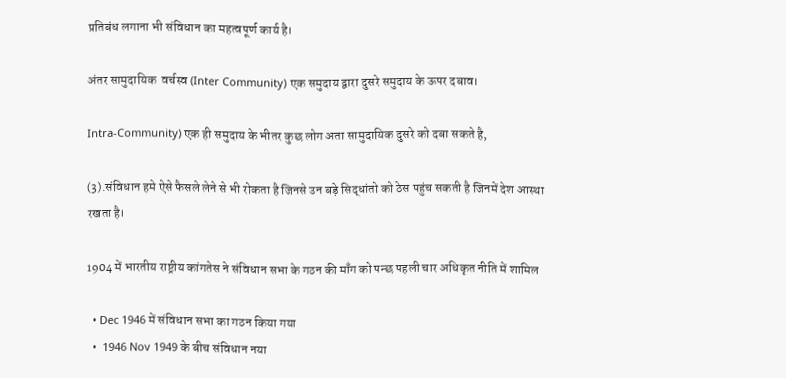प्रतिबंध लगाना भी संविधान का महत्वपूर्ण कार्य है।

अंतर सामुदायिक  वर्चस्व (Inter Community) एक समुदाय द्वारा दुसरे समुदाय के ऊपर दबाव।

Intra-Community) एक ही समुदाय के भीतर कुछ लोग अता सामुदायिक दुसरे को दबा सकते है,

(3).संविधान हमे ऐसे फैसले लेने से भी रोकता है जिनसे उन बड़े सिद्धांतो को ठेस पहुंच सकती है जिनमें देश आस्था रखता है।

1904 में भारतीय राष्ट्रीय कांगतेस ने संविधान सभा के गठन की माँग को पन्छ पहली चार अधिकृत नीति में शामिल

  • Dec 1946 में संविधान सभा का गठन किया गया
  •  1946 Nov 1949 के बीच संविधान नया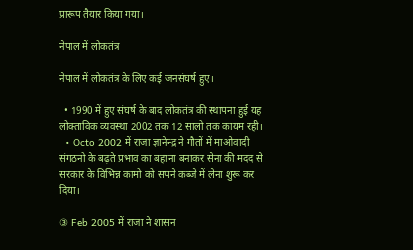प्रारूप तैयार किया गया।

नेपाल में लोकतंत्र

नेपाल में लोकतंत्र के लिए कई जनसंघर्ष हुए।

  • 1990 में हुए संघर्ष के बाद लोकतंत्र की स्थापना हुई यह लोक्ताविक व्यवस्था 2002 तक 12 सालो तक कायम रही।
  • Octo 2002 में राजा ज्ञानेन्द्र ने गौतों में माओवादी संगठनो के बढ़ते प्रभाव का बहाना बनाकर सेना की मदद से सरकार के विभिन्न कामो को सपने कब्जे में लेना शुरू कर दिया।

③ Feb 2005 में राजा ने शासन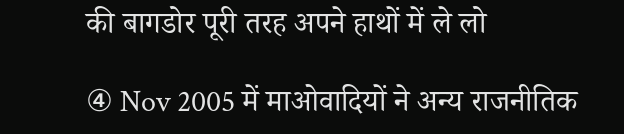की बागडोर पूरी तरह अपने हाथों में ले लो

④ Nov 2005 में माओवादियों ने अन्य राजनीतिक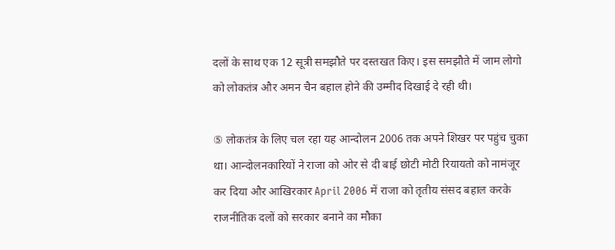दलों के साथ एक 12 सूत्री समझौते पर दस्तखत किए। इस समझौते में जाम लोगो को लोकतंत्र और अमन चैन बहाल होने की उम्मीद दिखाई दे रही थी।

⑤ लोकतंत्र के लिए चल रहा यह आन्दोलन 2006 तक अपने शिखर पर पहुंच चुका था। आन्दोलनकारियों ने राजा को ओर से दी बाई छोटी मोटी रियायतो को नामंजूर कर दिया और आखिरकार April 2006 में राजा को तृतीय संसद बहाल करके राजनीतिक दलों को सरकार बनाने का मौका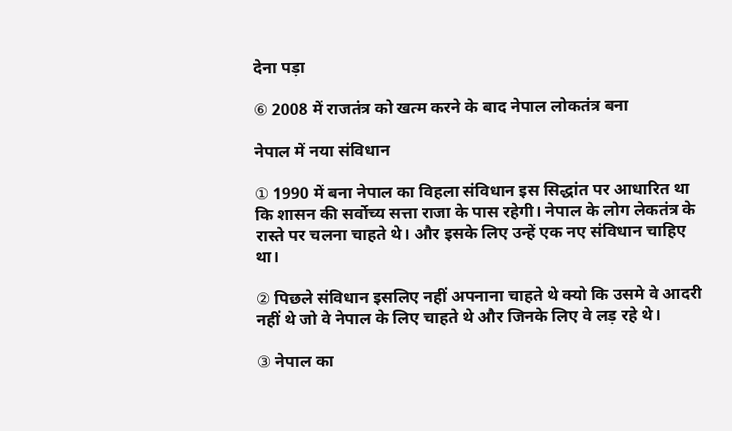देना पड़ा

⑥ 2008 में राजतंत्र को खत्म करने के बाद नेपाल लोकतंत्र बना

नेपाल में नया संविधान

① 1990 में बना नेपाल का विहला संविधान इस सिद्धांत पर आधारित था कि शासन की सर्वोच्य सत्ता राजा के पास रहेगी। नेपाल के लोग लेकतंत्र के रास्ते पर चलना चाहते थे। और इसके लिए उन्हें एक नए संविधान चाहिए था।

② पिछले संविधान इसलिए नहीं अपनाना चाहते थे क्यो कि उसमे वे आदरी नहीं थे जो वे नेपाल के लिए चाहते थे और जिनके लिए वे लड़ रहे थे।

③ नेपाल का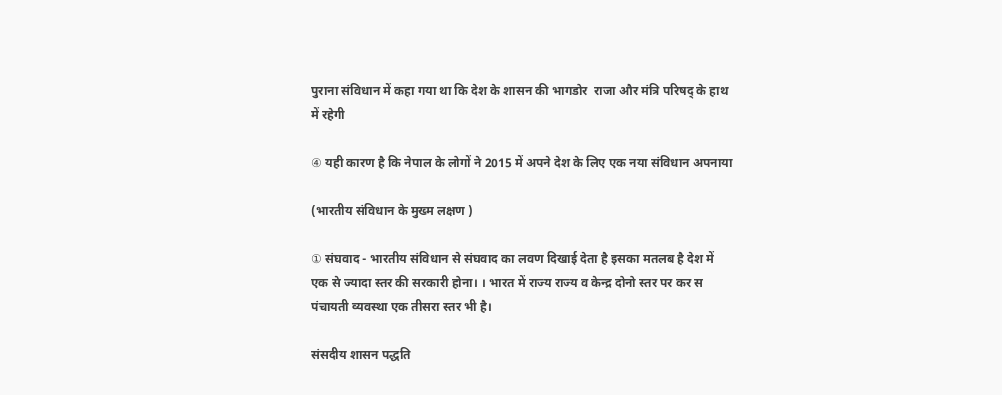पुराना संविधान में कहा गया था कि देश के शासन की भागडोर  राजा और मंत्रि परिषद् के हाथ में रहेगी

④ यही कारण है कि नेपाल के लोगों ने 2015 में अपने देश के लिए एक नया संविधान अपनाया

(भारतीय संविधान के मुख्म लक्षण )

① संघवाद - भारतीय संविधान से संघवाद का लवण दिखाई देता है इसका मतलब है देश में एक से ज्यादा स्तर की सरकारी होना। । भारत में राज्य राज्य व केन्द्र दोनो स्तर पर कर स पंचायती व्यवस्था एक तीसरा स्तर भी है।

संसदीय शासन पद्धति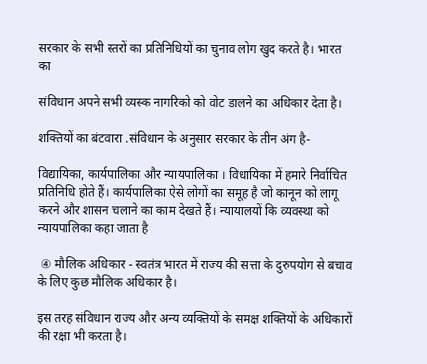सरकार के सभी स्तरों का प्रतिनिधियों का चुनाव लोग खुद करते है। भारत का

संविधान अपने सभी व्यस्क नागरिको को वोट डालने का अधिकार देता है।

शक्तियों का बंटवारा .संविधान के अनुसार सरकार के तीन अंग है-

विद्यायिका, कार्यपालिका और न्यायपालिका । विधायिका में हमारे निर्वाचित प्रतिनिधि होते हैं। कार्यपालिका ऐसे लोगों का समूह है जो कानून को लागू करने और शासन चलाने का काम देखते हैं। न्यायालयों कि व्यवस्था को न्यायपालिका कहा जाता है

 ④ मौलिक अधिकार - स्वतंत्र भारत में राज्य की सत्ता के दुरुपयोग से बचाव के लिए कुछ मौलिक अधिकार है।

इस तरह संविधान राज्य और अन्य व्यक्तियों के समक्ष शक्तियों के अधिकारों की रक्षा भी करता है।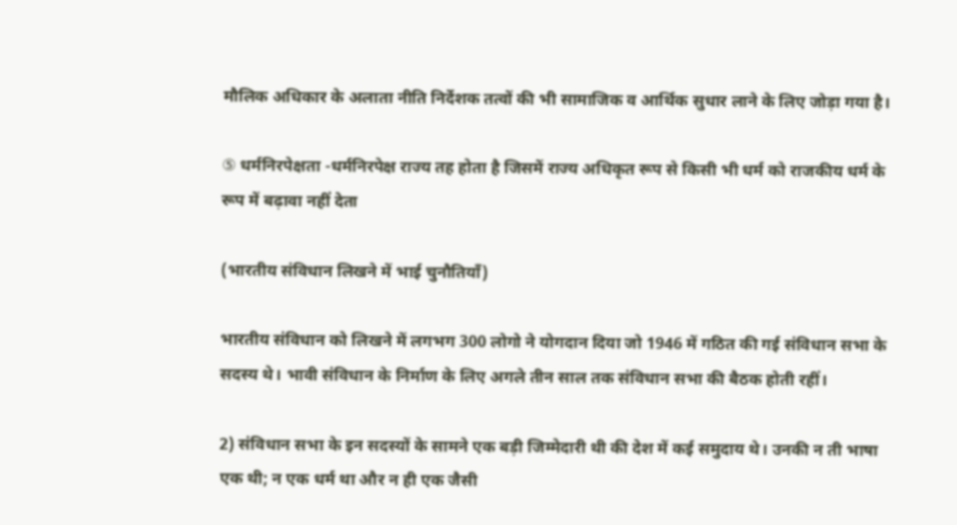मौलिक अधिकार के अलाता नीति निर्देशक तत्वों की भी सामाजिक व आर्थिक सुधार लाने के लिए जोड़ा गया है।

⑤ धर्मनिरपेक्षता -धर्मनिरपेक्ष राज्य तह होता है जिसमें राज्य अधिकृत रूप से किसी भी धर्म को राजकीय धर्म के रूप में बढ़ावा नहीं देता

(भारतीय संविधान लिखने में भाई चुनौतियाँ)

भारतीय संविधान को लिखने में लगभग 300 लोगो ने योगदान दिया जो 1946 में गठित की गई संविधान सभा के सदस्य थे। भावी संविधान के निर्माण के लिए अगले तीन साल तक संविधान सभा की बैठक होती रहीं।

2) संविधान सभा के इन सदस्यों के सामने एक बड़ी जिम्मेदारी थी की देश में कई समुदाय थे। उनकी न ती भाषा एक थी; न एक धर्म था और न ही एक जैसी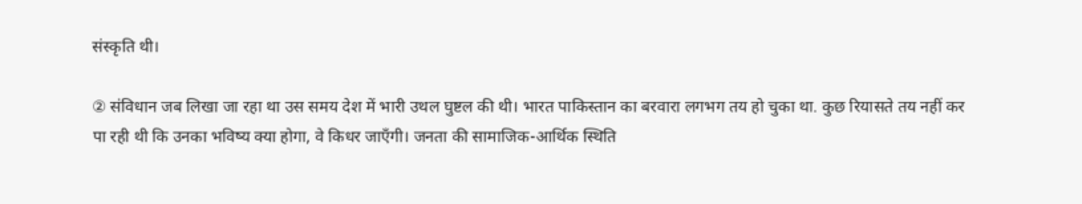संस्कृति थी।

② संविधान जब लिखा जा रहा था उस समय देश में भारी उथल घुष्टल की थी। भारत पाकिस्तान का बरवारा लगभग तय हो चुका था. कुछ रियासते तय नहीं कर पा रही थी कि उनका भविष्य क्या होगा, वे किधर जाएँगी। जनता की सामाजिक-आर्थिक स्थिति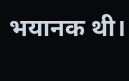भयानक थी।